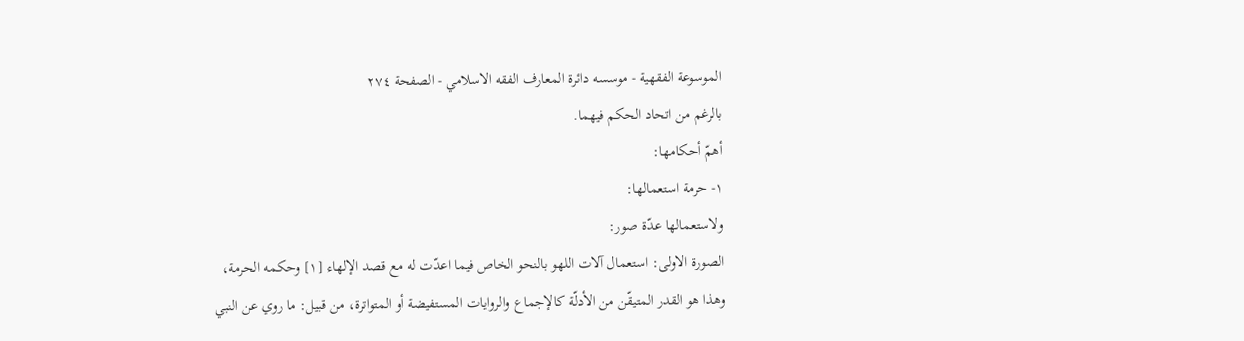الموسوعة الفقهية - موسسه دائرة المعارف الفقه الاسلامي - الصفحة ٢٧٤
بالرغم من اتحاد الحكم فيهما.
أهمّ أحكامها:
١- حرمة استعمالها:
ولاستعمالها عدّة صور:
الصورة الاولى: استعمال آلات اللهو بالنحو الخاص فيما اعدّت له مع قصد الإلهاء [١] وحكمه الحرمة، وهذا هو القدر المتيقّن من الأدلّة كالإجماع والروايات المستفيضة أو المتواترة، من قبيل: ما روي عن النبي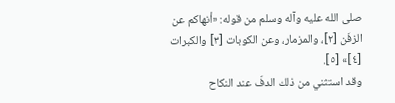صلى الله عليه وآله وسلم من قوله: «أنهاكم عن الزفَن [٢]، والمزمار، وعن الكوبات [٣] والكبرات [٤]» [٥].
وقد استثني من ذلك الدفّ عند النكاح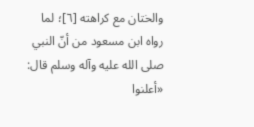والختان مع كراهته [٦]؛ لما رواه ابن مسعود من أنّ النبي صلى الله عليه وآله وسلم قال: «أعلنوا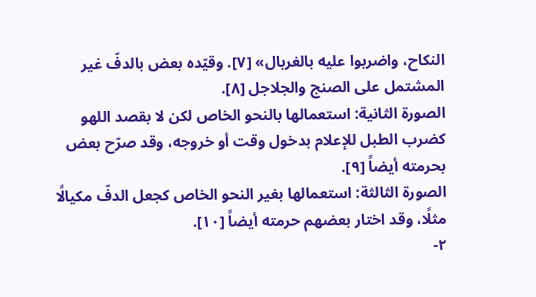النكاح، واضربوا عليه بالغربال» [٧]. وقيّده بعض بالدفّ غير المشتمل على الصنج والجلاجل [٨].
الصورة الثانية: استعمالها بالنحو الخاص لكن لا بقصد اللهو كضرب الطبل للإعلام بدخول وقت أو خروجه، وقد صرّح بعض بحرمته أيضاً [٩].
الصورة الثالثة: استعمالها بغير النحو الخاص كجعل الدفّ مكيالًا مثلًا، وقد اختار بعضهم حرمته أيضاً [١٠].
٢-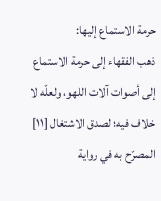حرمة الاستماع إليها:
ذهب الفقهاء إلى حرمة الاستماع إلى أصوات آلات اللهو، ولعلّه لا خلاف فيه؛ لصدق الاشتغال [١١] المصرّح به في رواية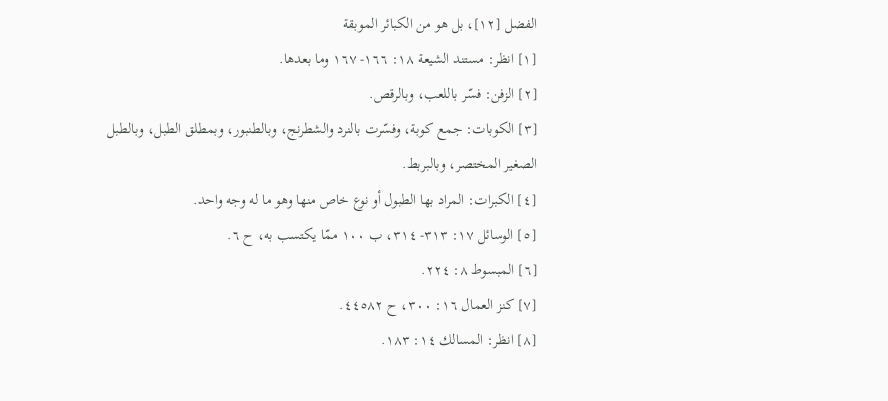الفضل [١٢]، بل هو من الكبائر الموبقة
[١] انظر: مستند الشيعة ١٨: ١٦٦- ١٦٧ وما بعدها.
[٢] الزفن: فسّر باللعب، وبالرقص.
[٣] الكوبات: جمع كوبة، وفسّرت بالنرد والشطرنج، وبالطنبور، وبمطلق الطبل، وبالطبل الصغير المختصر، وبالبربط.
[٤] الكبرات: المراد بها الطبول أو نوع خاص منها وهو ما له وجه واحد.
[٥] الوسائل ١٧: ٣١٣- ٣١٤، ب ١٠٠ ممّا يكتسب به، ح ٦.
[٦] المبسوط ٨: ٢٢٤.
[٧] كنز العمال ١٦: ٣٠٠، ح ٤٤٥٨٢.
[٨] انظر: المسالك ١٤: ١٨٣.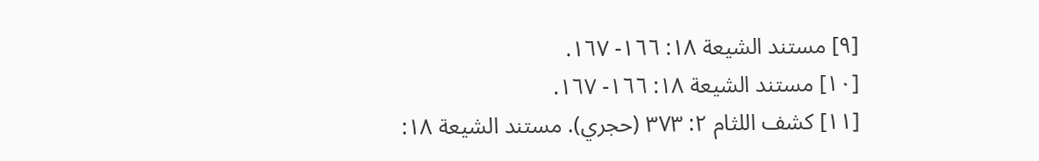[٩] مستند الشيعة ١٨: ١٦٦- ١٦٧.
[١٠] مستند الشيعة ١٨: ١٦٦- ١٦٧.
[١١] كشف اللثام ٢: ٣٧٣ (حجري). مستند الشيعة ١٨: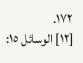١٧٢.
[١٢] الوسائل ١٥: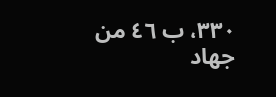٣٣٠، ب ٤٦ من جهاد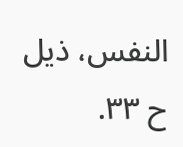النفس، ذيل ح ٣٣.